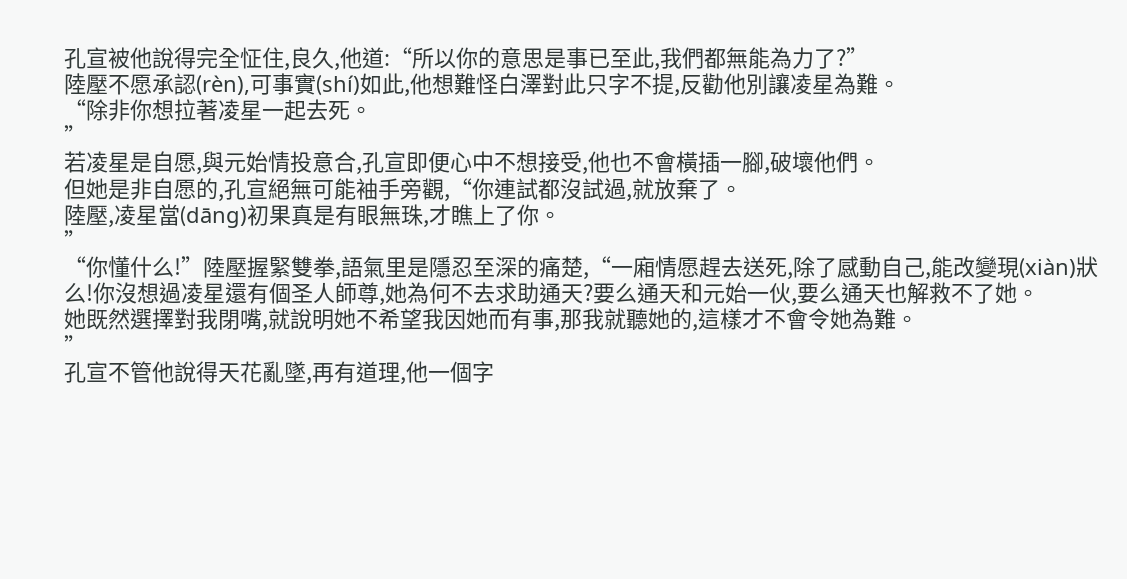孔宣被他說得完全怔住,良久,他道:“所以你的意思是事已至此,我們都無能為力了?”
陸壓不愿承認(rèn),可事實(shí)如此,他想難怪白澤對此只字不提,反勸他別讓凌星為難。
“除非你想拉著凌星一起去死。
”
若凌星是自愿,與元始情投意合,孔宣即便心中不想接受,他也不會橫插一腳,破壞他們。
但她是非自愿的,孔宣絕無可能袖手旁觀,“你連試都沒試過,就放棄了。
陸壓,凌星當(dāng)初果真是有眼無珠,才瞧上了你。
”
“你懂什么!”陸壓握緊雙拳,語氣里是隱忍至深的痛楚,“一廂情愿趕去送死,除了感動自己,能改變現(xiàn)狀么!你沒想過凌星還有個圣人師尊,她為何不去求助通天?要么通天和元始一伙,要么通天也解救不了她。
她既然選擇對我閉嘴,就說明她不希望我因她而有事,那我就聽她的,這樣才不會令她為難。
”
孔宣不管他說得天花亂墜,再有道理,他一個字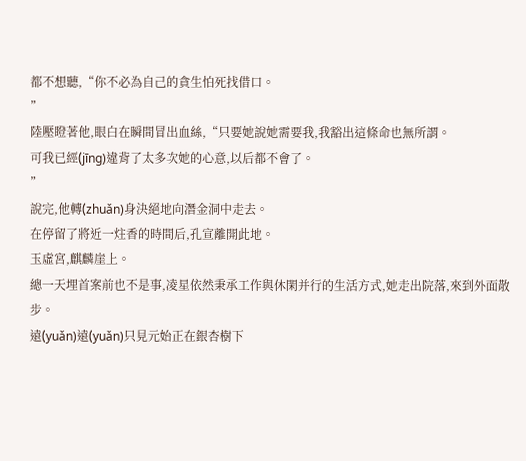都不想聽,“你不必為自己的貪生怕死找借口。
”
陸壓瞪著他,眼白在瞬間冒出血絲,“只要她說她需要我,我豁出這條命也無所謂。
可我已經(jīng)違背了太多次她的心意,以后都不會了。
”
說完,他轉(zhuǎn)身決絕地向潛金洞中走去。
在停留了將近一炷香的時間后,孔宣離開此地。
玉虛宮,麒麟崖上。
總一天埋首案前也不是事,凌星依然秉承工作與休閑并行的生活方式,她走出院落,來到外面散步。
遠(yuǎn)遠(yuǎn)只見元始正在銀杏樹下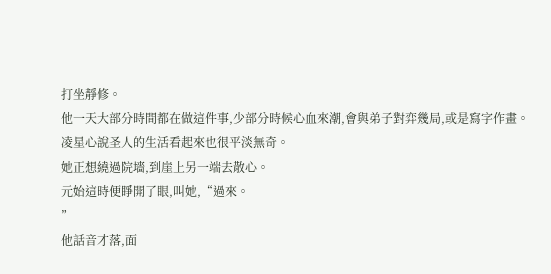打坐靜修。
他一天大部分時間都在做這件事,少部分時候心血來潮,會與弟子對弈幾局,或是寫字作畫。
凌星心說圣人的生活看起來也很平淡無奇。
她正想繞過院墻,到崖上另一端去散心。
元始這時便睜開了眼,叫她,“過來。
”
他話音才落,面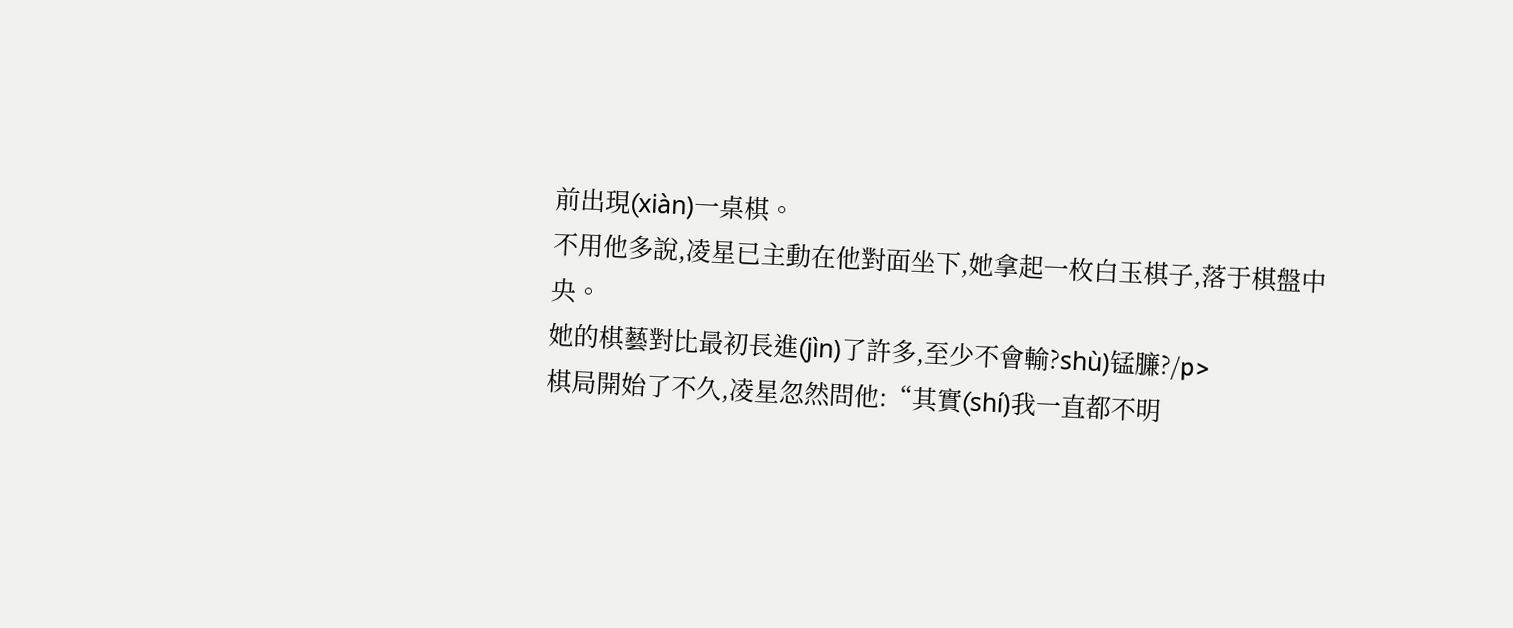前出現(xiàn)一桌棋。
不用他多說,凌星已主動在他對面坐下,她拿起一枚白玉棋子,落于棋盤中央。
她的棋藝對比最初長進(jìn)了許多,至少不會輸?shù)锰臁?/p>
棋局開始了不久,凌星忽然問他:“其實(shí)我一直都不明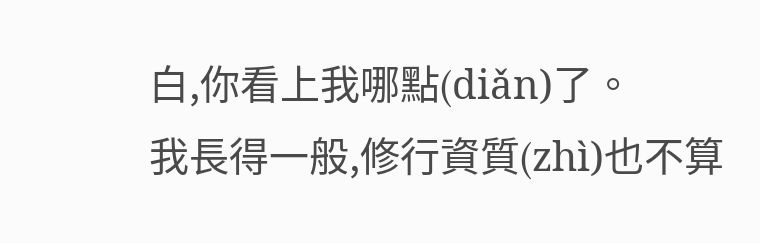白,你看上我哪點(diǎn)了。
我長得一般,修行資質(zhì)也不算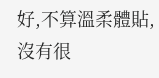好,不算溫柔體貼,沒有很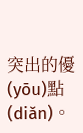突出的優(yōu)點(diǎn)。